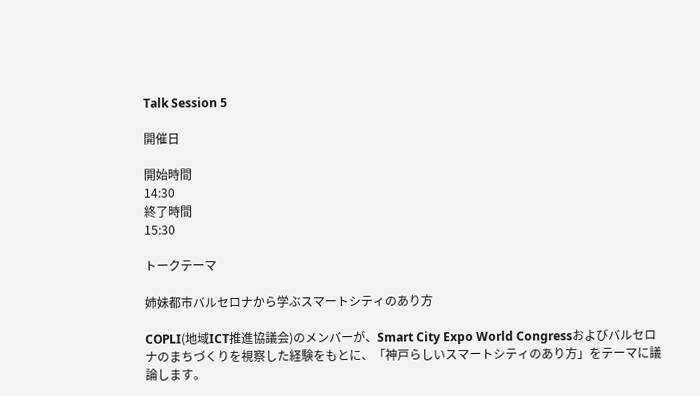Talk Session 5

開催日

開始時間
14:30
終了時間
15:30

トークテーマ

姉妹都市バルセロナから学ぶスマートシティのあり方

COPLI(地域ICT推進協議会)のメンバーが、Smart City Expo World Congressおよびバルセロナのまちづくりを視察した経験をもとに、「神戸らしいスマートシティのあり方」をテーマに議論します。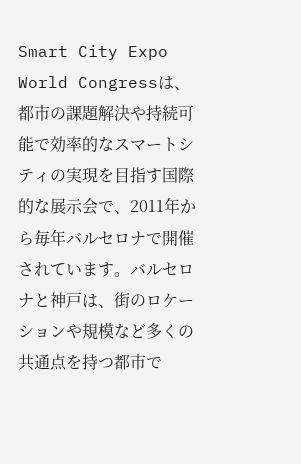Smart City Expo World Congressは、都市の課題解決や持続可能で効率的なスマートシティの実現を目指す国際的な展示会で、2011年から毎年バルセロナで開催されています。バルセロナと神戸は、街のロケーションや規模など多くの共通点を持つ都市で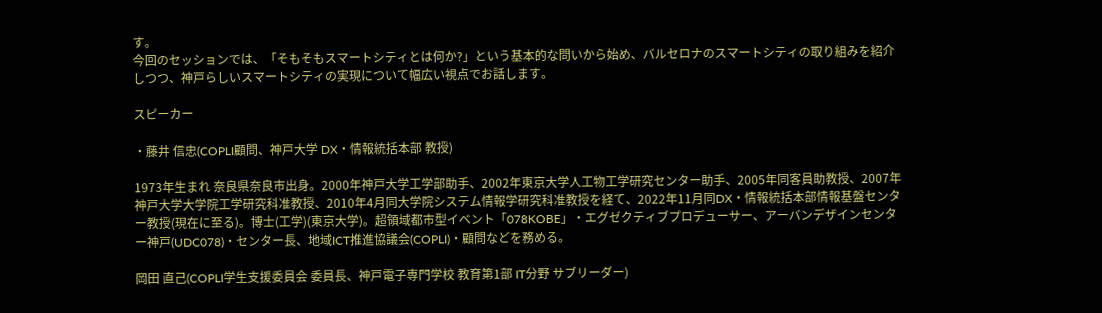す。
今回のセッションでは、「そもそもスマートシティとは何か?」という基本的な問いから始め、バルセロナのスマートシティの取り組みを紹介しつつ、神戸らしいスマートシティの実現について幅広い視点でお話します。

スピーカー

・藤井 信忠(COPLI顧問、神戸大学 DX・情報統括本部 教授)

1973年生まれ 奈良県奈良市出身。2000年神戸大学工学部助手、2002年東京大学人工物工学研究センター助手、2005年同客員助教授、2007年神戸大学大学院工学研究科准教授、2010年4月同大学院システム情報学研究科准教授を経て、2022年11月同DX・情報統括本部情報基盤センター教授(現在に至る)。博士(工学)(東京大学)。超領域都市型イベント「078KOBE」・エグゼクティブプロデューサー、アーバンデザインセンター神戸(UDC078)・センター長、地域ICT推進協議会(COPLI)・顧問などを務める。

岡田 直己(COPLI学生支援委員会 委員長、神戸電子専門学校 教育第1部 IT分野 サブリーダー)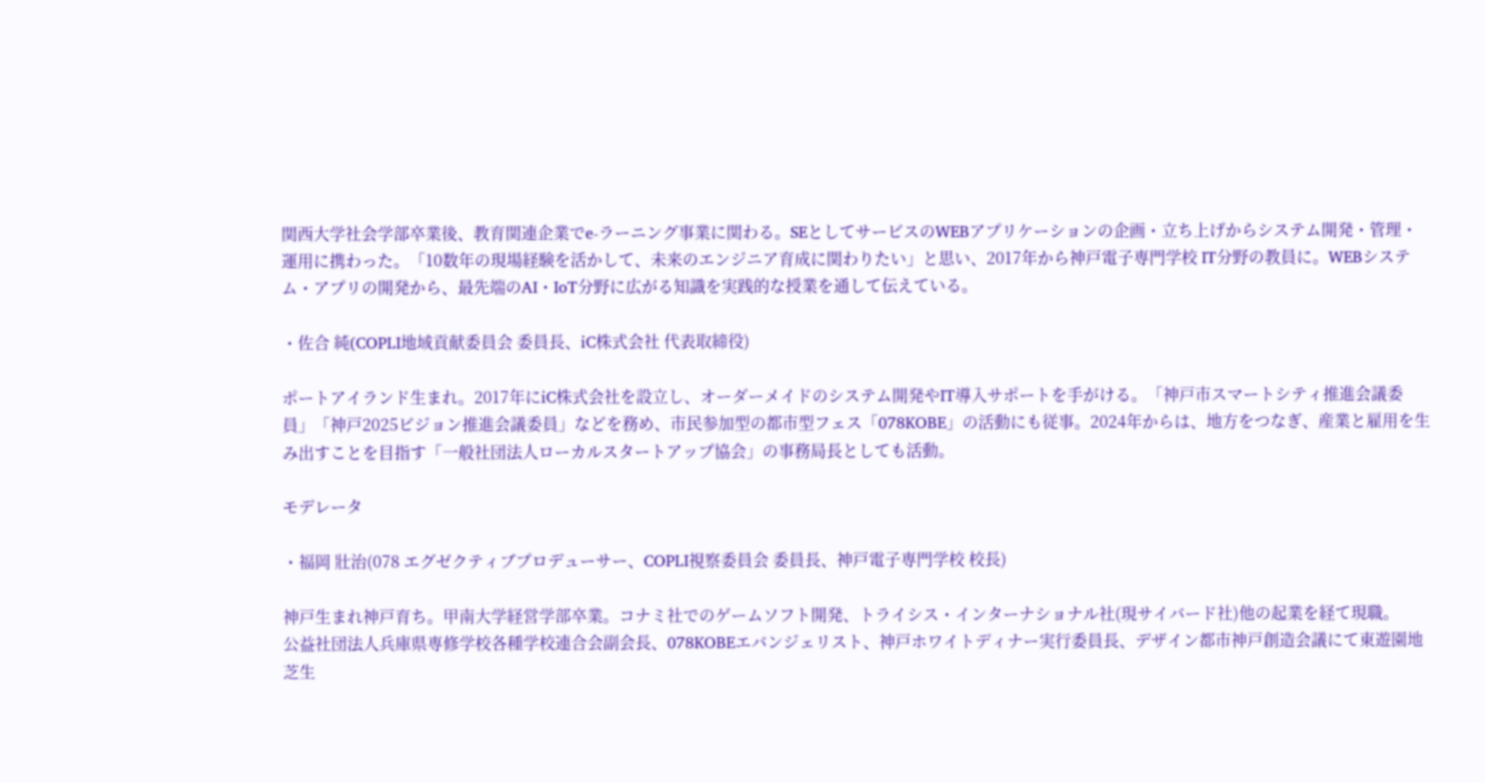関西大学社会学部卒業後、教育関連企業でe-ラーニング事業に関わる。SEとしてサービスのWEBアプリケーションの企画・立ち上げからシステム開発・管理・運用に携わった。「10数年の現場経験を活かして、未来のエンジニア育成に関わりたい」と思い、2017年から神戸電子専門学校 IT分野の教員に。WEBシステム・アプリの開発から、最先端のAI・IoT分野に広がる知識を実践的な授業を通して伝えている。

・佐合 純(COPLI地域貢献委員会 委員長、iC株式会社 代表取締役)

ポートアイランド生まれ。2017年にiC株式会社を設立し、オーダーメイドのシステム開発やIT導入サポートを手がける。「神戸市スマートシティ推進会議委員」「神戸2025ビジョン推進会議委員」などを務め、市民参加型の都市型フェス「078KOBE」の活動にも従事。2024年からは、地方をつなぎ、産業と雇用を生み出すことを目指す「一般社団法人ローカルスタートアップ協会」の事務局長としても活動。

モデレータ

・福岡 壯治(078 エグゼクティブプロデューサー、COPLI視察委員会 委員長、神戸電子専門学校 校長)

神戸生まれ神戸育ち。甲南大学経営学部卒業。コナミ社でのゲームソフト開発、トライシス・インターナショナル社(現サイバード社)他の起業を経て現職。
公益社団法人兵庫県専修学校各種学校連合会副会長、078KOBEエバンジェリスト、神戸ホワイトディナー実行委員長、デザイン都市神戸創造会議にて東遊園地芝生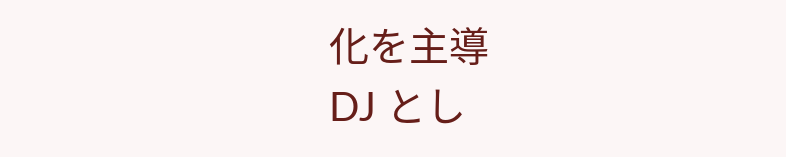化を主導
DJ とし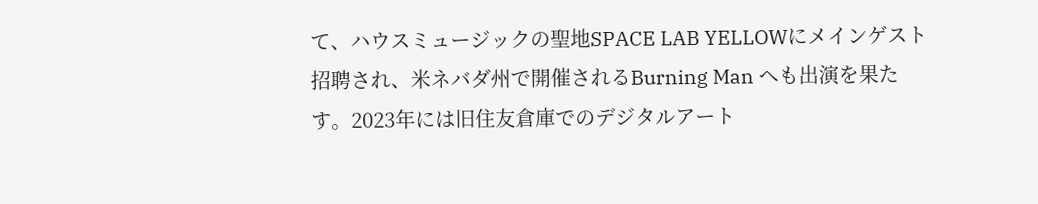て、ハウスミュージックの聖地SPACE LAB YELLOWにメインゲスト招聘され、米ネバダ州で開催されるBurning Man へも出演を果たす。2023年には旧住友倉庫でのデジタルアート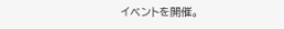イベントを開催。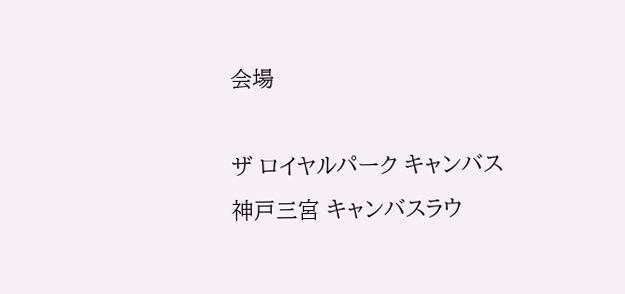会場

ザ ロイヤルパーク キャンバス 神戸三宮 キャンバスラウ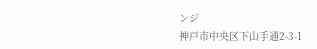ンジ
神戸市中央区下山手通2-3-1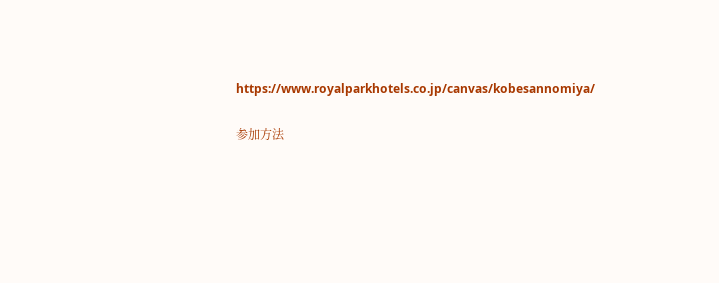https://www.royalparkhotels.co.jp/canvas/kobesannomiya/

参加方法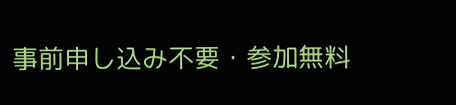事前申し込み不要・参加無料